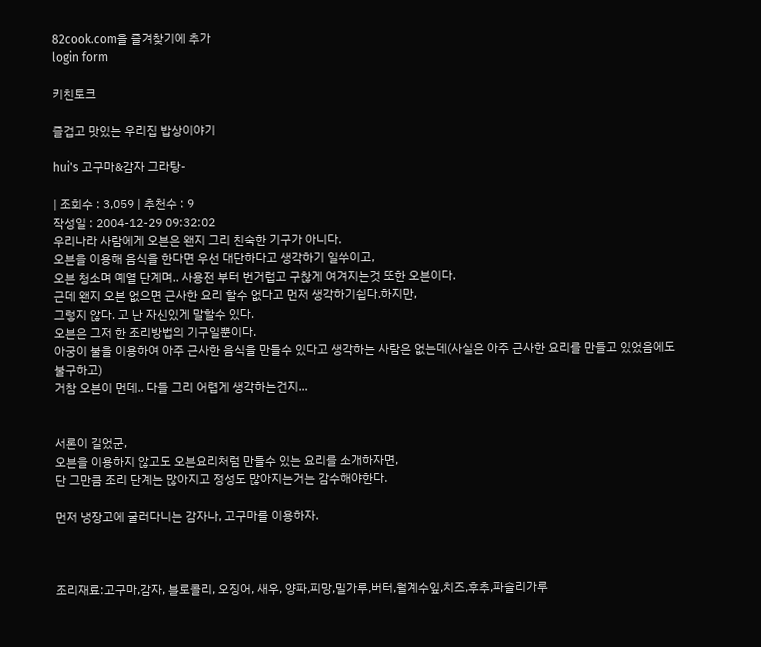82cook.com을 즐겨찾기에 추가
login form

키친토크

즐겁고 맛있는 우리집 밥상이야기

hui's 고구마&감자 그라탕-

| 조회수 : 3,059 | 추천수 : 9
작성일 : 2004-12-29 09:32:02
우리나라 사람에게 오븐은 왠지 그리 친숙한 기구가 아니다.
오븐을 이용해 음식을 한다면 우선 대단하다고 생각하기 일쑤이고,
오븐 청소며 예열 단계며.. 사용전 부터 번거럽고 구찮게 여겨지는것 또한 오븐이다.
근데 왠지 오븐 없으면 근사한 요리 할수 없다고 먼저 생각하기쉽다.하지만,
그렇지 않다. 고 난 자신있게 말할수 있다.
오븐은 그저 한 조리방법의 기구일뿐이다.
아궁이 불을 이용하여 아주 근사한 음식을 만들수 있다고 생각하는 사람은 없는데(사실은 아주 근사한 요리를 만들고 있었음에도 불구하고)
거참 오븐이 먼데.. 다들 그리 어렵게 생각하는건지...


서론이 길었군,
오븐을 이용하지 않고도 오븐요리처럼 만들수 있는 요리를 소개하자면,
단 그만큼 조리 단계는 많아지고 정성도 많아지는거는 감수해야한다.

먼저 냉장고에 굴러다니는 감자나, 고구마를 이용하자.



조리재료:고구마,감자, 블로콜리, 오징어, 새우, 양파,피망,밀가루,버터,월계수잎,치즈,후추,파슬리가루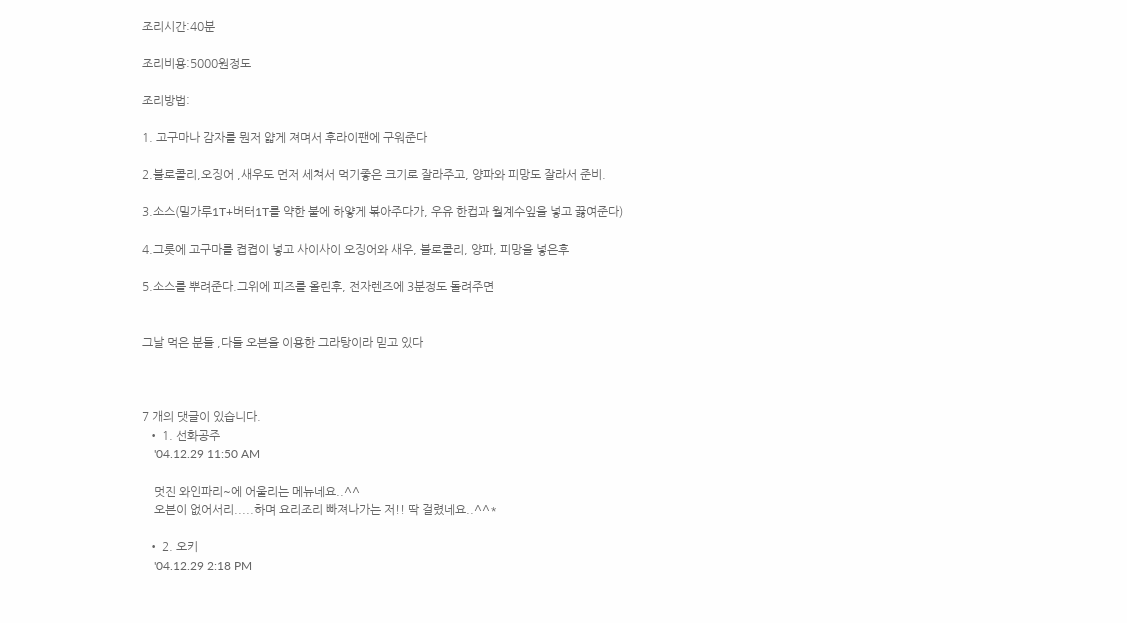조리시간:40분

조리비용:5000원정도

조리방법:

1. 고구마나 감자를 뭔저 얇게 져며서 후라이팬에 구워준다

2.블로콜리,오징어 ,새우도 먼저 세쳐서 먹기좋은 크기로 잘라주고, 양파와 피망도 잘라서 준비.

3.소스(밀가루1T+버터1T를 약한 불에 하얗게 볶아주다가, 우유 한컵과 월계수잎을 넣고 끓여준다)

4.그릇에 고구마를 켭켭이 넣고 사이사이 오징어와 새우, 블로콜리, 양파, 피망을 넣은후

5.소스를 뿌려준다.그위에 피즈를 올린후, 전자렌즈에 3분정도 돌려주면


그날 먹은 분들 ,다들 오븐을 이용한 그라탕이라 믿고 있다



7 개의 댓글이 있습니다.
  • 1. 선화공주
    '04.12.29 11:50 AM

    멋진 와인파리~에 어울리는 메뉴네요..^^
    오븐이 없어서리.....하며 요리조리 빠져나가는 저!! 딱 걸렸네요..^^*

  • 2. 오키
    '04.12.29 2:18 PM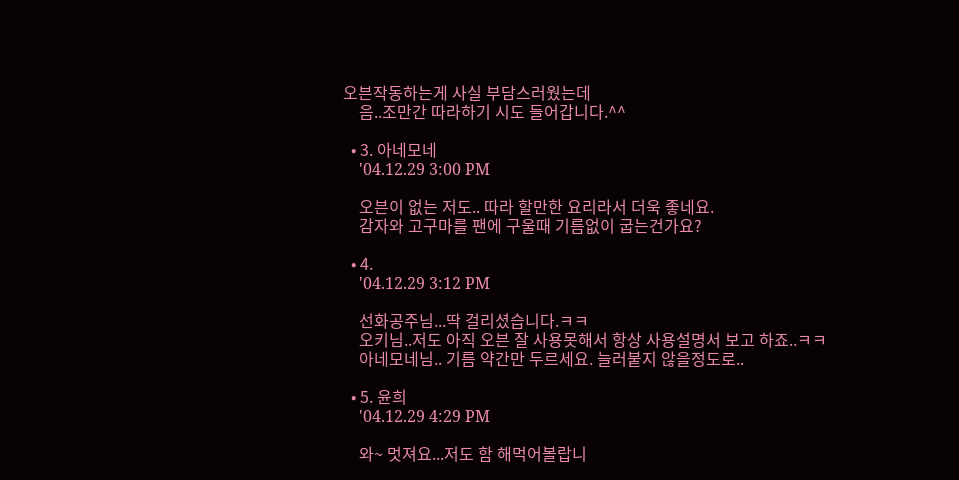오븐작동하는게 사실 부담스러웠는데
    음..조만간 따라하기 시도 들어갑니다.^^

  • 3. 아네모네
    '04.12.29 3:00 PM

    오븐이 없는 저도.. 따라 할만한 요리라서 더욱 좋네요.
    감자와 고구마를 팬에 구울때 기름없이 굽는건가요?

  • 4.
    '04.12.29 3:12 PM

    선화공주님...딱 걸리셨습니다.ㅋㅋ
    오키님..저도 아직 오븐 잘 사용못해서 항상 사용설명서 보고 하죠..ㅋㅋ
    아네모네님.. 기름 약간만 두르세요. 늘러붙지 않을정도로..

  • 5. 윤희
    '04.12.29 4:29 PM

    와~ 멋져요...저도 함 해먹어볼랍니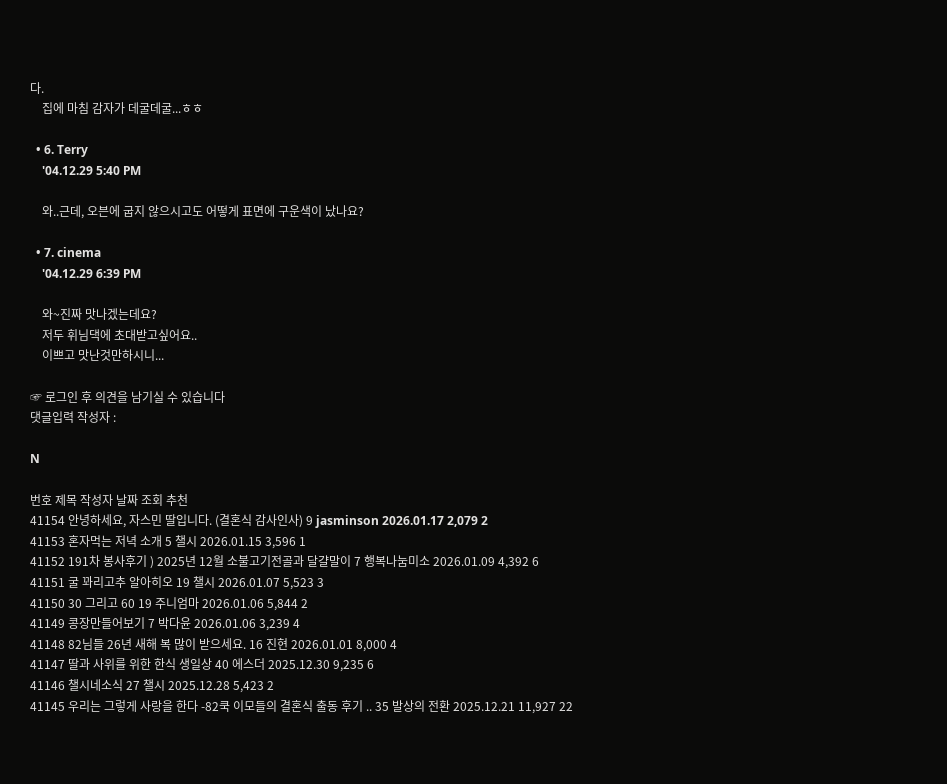다.
    집에 마침 감자가 데굴데굴...ㅎㅎ

  • 6. Terry
    '04.12.29 5:40 PM

    와..근데, 오븐에 굽지 않으시고도 어떻게 표면에 구운색이 났나요?

  • 7. cinema
    '04.12.29 6:39 PM

    와~진짜 맛나겠는데요?
    저두 휘님댁에 초대받고싶어요..
    이쁘고 맛난것만하시니...

☞ 로그인 후 의견을 남기실 수 있습니다
댓글입력 작성자 :

N

번호 제목 작성자 날짜 조회 추천
41154 안녕하세요, 자스민 딸입니다. (결혼식 감사인사) 9 jasminson 2026.01.17 2,079 2
41153 혼자먹는 저녁 소개 5 챌시 2026.01.15 3,596 1
41152 191차 봉사후기 ) 2025년 12월 소불고기전골과 달걀말이 7 행복나눔미소 2026.01.09 4,392 6
41151 굴 꽈리고추 알아히오 19 챌시 2026.01.07 5,523 3
41150 30 그리고 60 19 주니엄마 2026.01.06 5,844 2
41149 콩장만들어보기 7 박다윤 2026.01.06 3,239 4
41148 82님들 26년 새해 복 많이 받으세요. 16 진현 2026.01.01 8,000 4
41147 딸과 사위를 위한 한식 생일상 40 에스더 2025.12.30 9,235 6
41146 챌시네소식 27 챌시 2025.12.28 5,423 2
41145 우리는 그렇게 사랑을 한다 -82쿡 이모들의 결혼식 출동 후기 .. 35 발상의 전환 2025.12.21 11,927 22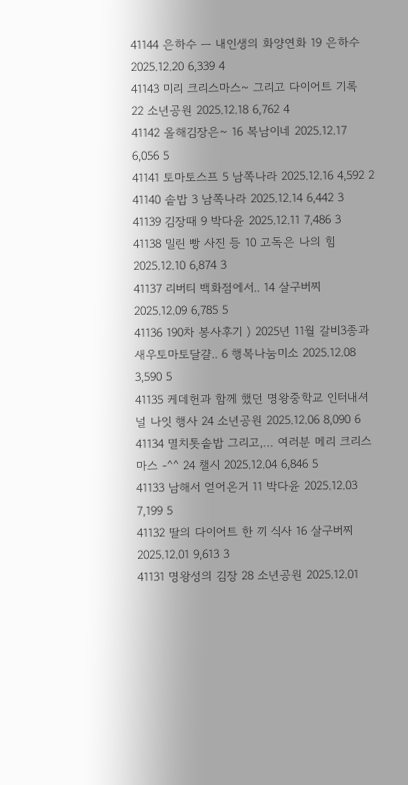41144 은하수 ㅡ 내인생의 화양연화 19 은하수 2025.12.20 6,339 4
41143 미리 크리스마스~ 그리고 다이어트 기록 22 소년공원 2025.12.18 6,762 4
41142 올해김장은~ 16 복남이네 2025.12.17 6,056 5
41141 토마토스프 5 남쪽나라 2025.12.16 4,592 2
41140 솥밥 3 남쪽나라 2025.12.14 6,442 3
41139 김장때 9 박다윤 2025.12.11 7,486 3
41138 밀린 빵 사진 등 10 고독은 나의 힘 2025.12.10 6,874 3
41137 리버티 백화점에서.. 14 살구버찌 2025.12.09 6,785 5
41136 190차 봉사후기 ) 2025년 11월 갈비3종과 새우토마토달걀.. 6 행복나눔미소 2025.12.08 3,590 5
41135 케데헌과 함께 했던 명왕중학교 인터내셔널 나잇 행사 24 소년공원 2025.12.06 8,090 6
41134 멸치톳솥밥 그리고,… 여러분 메리 크리스마스 -^^ 24 챌시 2025.12.04 6,846 5
41133 남해서 얻어온거 11 박다윤 2025.12.03 7,199 5
41132 딸의 다이어트 한 끼 식사 16 살구버찌 2025.12.01 9,613 3
41131 명왕성의 김장 28 소년공원 2025.12.01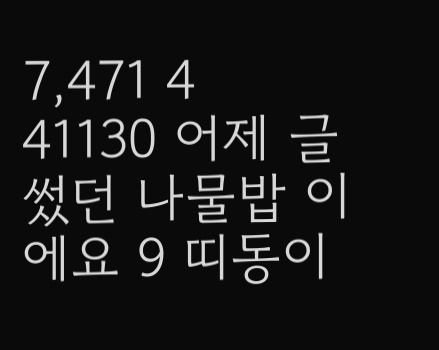7,471 4
41130 어제 글썼던 나물밥 이에요 9 띠동이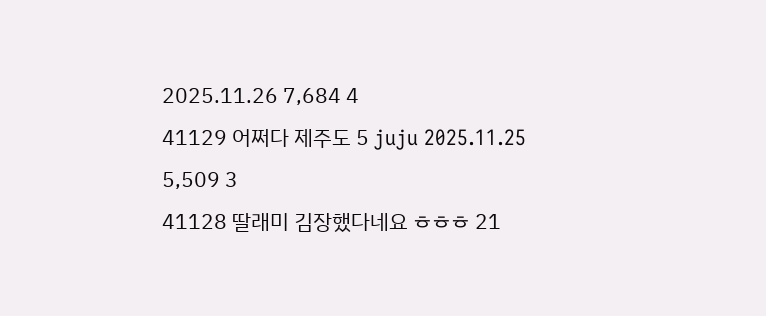2025.11.26 7,684 4
41129 어쩌다 제주도 5 juju 2025.11.25 5,509 3
41128 딸래미 김장했다네요 ㅎㅎㅎ 21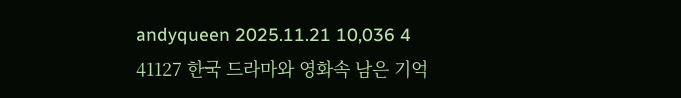andyqueen 2025.11.21 10,036 4
41127 한국 드라마와 영화속 남은 기억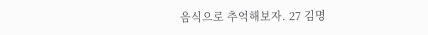음식으로 추억해보자. 27 김명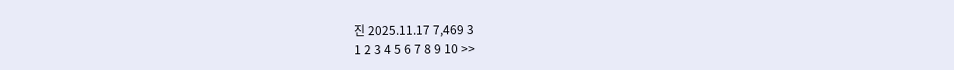진 2025.11.17 7,469 3
1 2 3 4 5 6 7 8 9 10 >>